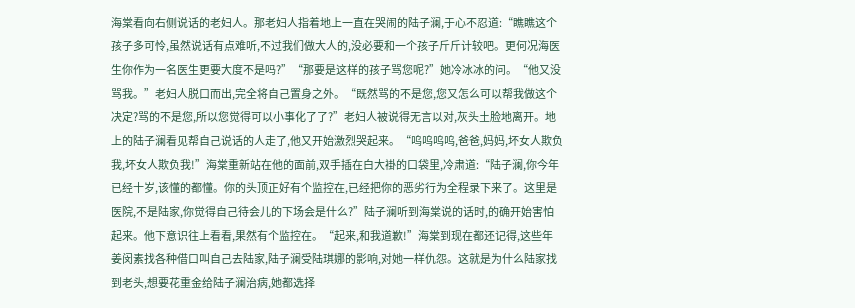海棠看向右侧说话的老妇人。那老妇人指着地上一直在哭闹的陆子澜,于心不忍道:“瞧瞧这个孩子多可怜,虽然说话有点难听,不过我们做大人的,没必要和一个孩子斤斤计较吧。更何况海医生你作为一名医生更要大度不是吗?”“那要是这样的孩子骂您呢?”她冷冰冰的问。“他又没骂我。”老妇人脱口而出,完全将自己置身之外。“既然骂的不是您,您又怎么可以帮我做这个决定?骂的不是您,所以您觉得可以小事化了了?”老妇人被说得无言以对,灰头土脸地离开。地上的陆子澜看见帮自己说话的人走了,他又开始激烈哭起来。“呜呜呜呜,爸爸,妈妈,坏女人欺负我,坏女人欺负我!”海棠重新站在他的面前,双手插在白大褂的口袋里,冷肃道:“陆子澜,你今年已经十岁,该懂的都懂。你的头顶正好有个监控在,已经把你的恶劣行为全程录下来了。这里是医院,不是陆家,你觉得自己待会儿的下场会是什么?”陆子澜听到海棠说的话时,的确开始害怕起来。他下意识往上看看,果然有个监控在。“起来,和我道歉!”海棠到现在都还记得,这些年姜闵素找各种借口叫自己去陆家,陆子澜受陆琪娜的影响,对她一样仇怨。这就是为什么陆家找到老头,想要花重金给陆子澜治病,她都选择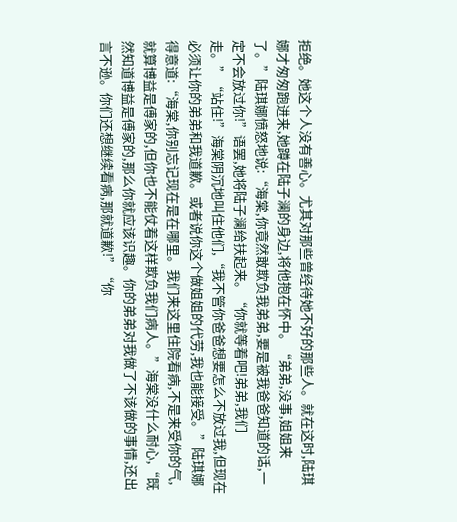拒绝。她这个人没有善心。尤其对那些曾经待她不好的那些人。就在这时,陆琪娜才匆匆跑进来,她蹲在陆子澜的身边,将他抱在怀中。“弟弟,没事,姐姐来了。”陆琪娜愤怒地说:“海棠,你竟然敢欺负我弟弟,要是被我爸爸知道的话,一定不会放过你!”语罢,她将陆子澜给扶起来。“你就等着吧!弟弟,我们走。”“站住!”海棠阴沉地叫住他们,“我不管你爸爸想要怎么不放过我,但现在必须让你的弟弟和我道歉。或者说你这个做姐姐的代劳,我也能接受。”陆琪娜得意道:“海棠,你别忘记现在是在哪里。我们来这里住院看病,不是来受你的气,就算博益是傅家的,但你也不能仗着这样欺负我们病人。”海棠没什么耐心,“既然知道博益是傅家的,那么你就应该识趣。你的弟弟对我做了不该做的事情,还出言不逊。你们还想继续看病,那就道歉!”“你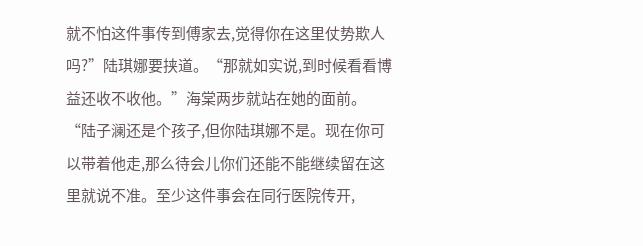就不怕这件事传到傅家去,觉得你在这里仗势欺人吗?”陆琪娜要挟道。“那就如实说,到时候看看博益还收不收他。”海棠两步就站在她的面前。“陆子澜还是个孩子,但你陆琪娜不是。现在你可以带着他走,那么待会儿你们还能不能继续留在这里就说不准。至少这件事会在同行医院传开,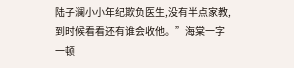陆子澜小小年纪欺负医生,没有半点家教,到时候看看还有谁会收他。”海棠一字一顿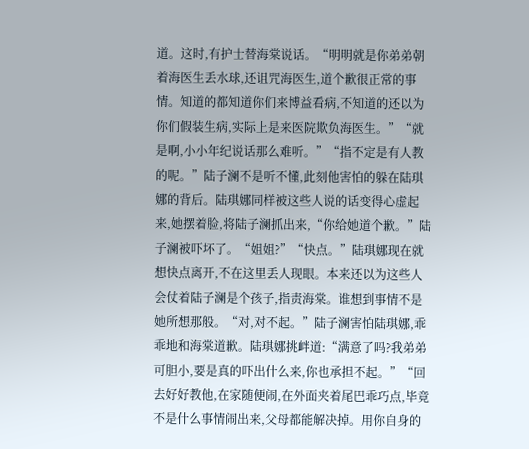道。这时,有护士替海棠说话。“明明就是你弟弟朝着海医生丢水球,还诅咒海医生,道个歉很正常的事情。知道的都知道你们来博益看病,不知道的还以为你们假装生病,实际上是来医院欺负海医生。”“就是啊,小小年纪说话那么难听。”“指不定是有人教的呢。”陆子澜不是听不懂,此刻他害怕的躲在陆琪娜的背后。陆琪娜同样被这些人说的话变得心虚起来,她摆着脸,将陆子澜抓出来,“你给她道个歉。”陆子澜被吓坏了。“姐姐?”“快点。”陆琪娜现在就想快点离开,不在这里丢人现眼。本来还以为这些人会仗着陆子澜是个孩子,指责海棠。谁想到事情不是她所想那般。“对,对不起。”陆子澜害怕陆琪娜,乖乖地和海棠道歉。陆琪娜挑衅道:“满意了吗?我弟弟可胆小,要是真的吓出什么来,你也承担不起。”“回去好好教他,在家随便闹,在外面夹着尾巴乖巧点,毕竟不是什么事情闹出来,父母都能解决掉。用你自身的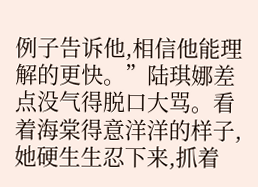例子告诉他,相信他能理解的更快。”陆琪娜差点没气得脱口大骂。看着海棠得意洋洋的样子,她硬生生忍下来,抓着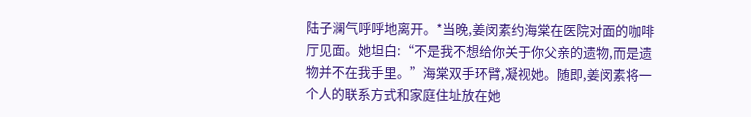陆子澜气呼呼地离开。*当晚,姜闵素约海棠在医院对面的咖啡厅见面。她坦白:“不是我不想给你关于你父亲的遗物,而是遗物并不在我手里。”海棠双手环臂,凝视她。随即,姜闵素将一个人的联系方式和家庭住址放在她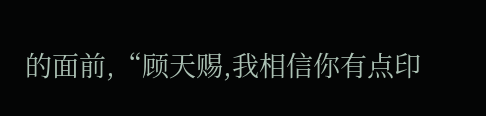的面前,“顾天赐,我相信你有点印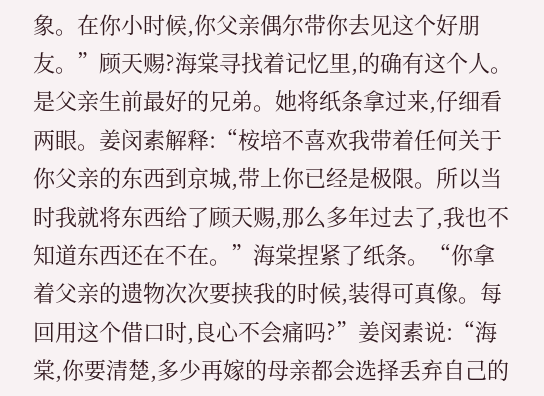象。在你小时候,你父亲偶尔带你去见这个好朋友。”顾天赐?海棠寻找着记忆里,的确有这个人。是父亲生前最好的兄弟。她将纸条拿过来,仔细看两眼。姜闵素解释:“桉培不喜欢我带着任何关于你父亲的东西到京城,带上你已经是极限。所以当时我就将东西给了顾天赐,那么多年过去了,我也不知道东西还在不在。”海棠捏紧了纸条。“你拿着父亲的遗物次次要挟我的时候,装得可真像。每回用这个借口时,良心不会痛吗?”姜闵素说:“海棠,你要清楚,多少再嫁的母亲都会选择丢弃自己的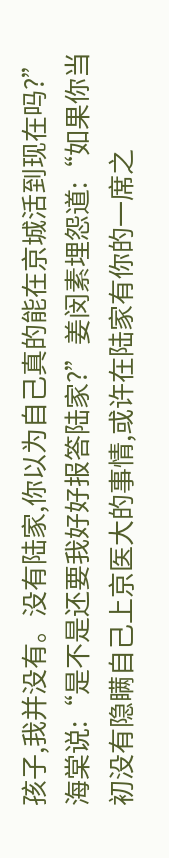孩子,我并没有。没有陆家,你以为自己真的能在京城活到现在吗?”海棠说:“是不是还要我好好报答陆家?”姜闵素埋怨道:“如果你当初没有隐瞒自己上京医大的事情,或许在陆家有你的一席之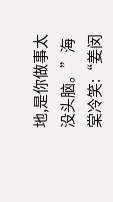地,是你做事太没头脑。”海棠冷笑:“姜闵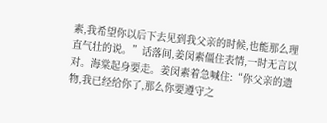素,我希望你以后下去见到我父亲的时候,也能那么理直气壮的说。”话落间,姜闵素僵住表情,一时无言以对。海棠起身要走。姜闵素着急喊住:“你父亲的遗物,我已经给你了,那么你要遵守之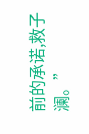前的承诺,救子澜。”